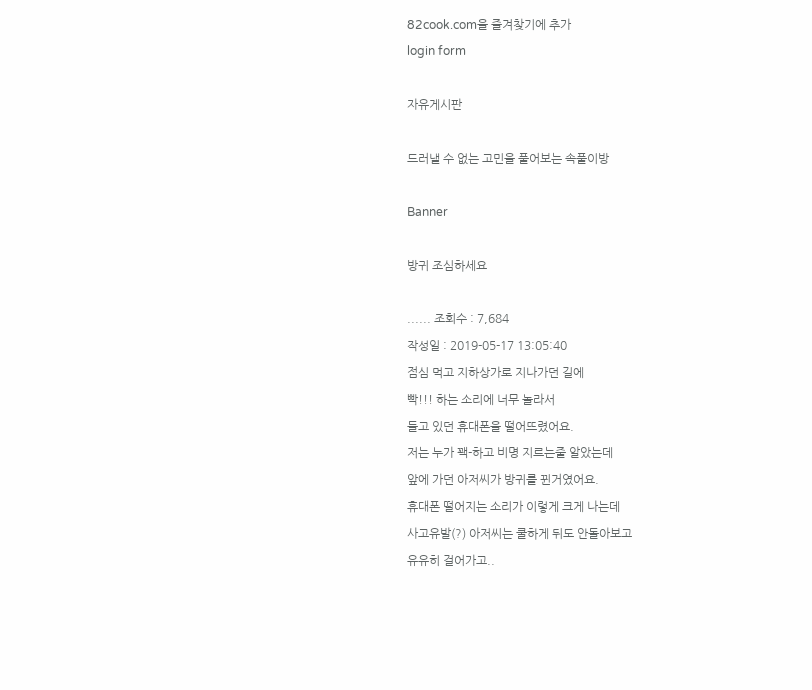82cook.com을 즐겨찾기에 추가
login form

자유게시판

드러낼 수 없는 고민을 풀어보는 속풀이방

Banner

방귀 조심하세요

...... 조회수 : 7,684
작성일 : 2019-05-17 13:05:40
점심 먹고 지하상가로 지나가던 길에
빡!!! 하는 소리에 너무 놀라서
들고 있던 휴대폰을 떨어뜨렸어요.
저는 누가 꽥-하고 비명 지르는줄 알았는데
앞에 가던 아저씨가 방귀를 뀐거였어요.
휴대폰 떨어지는 소리가 이렇게 크게 나는데
사고유발(?) 아저씨는 쿨하게 뒤도 안돌아보고
유유히 걸어가고..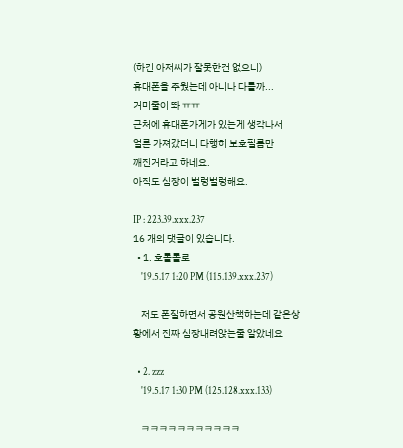(하긴 아저씨가 잘못한건 없으니)
휴대폰을 주웠는데 아니나 다를까...
거미줄이 똬 ㅠㅠ
근처에 휴대폰가게가 있는게 생각나서
얼른 가져갔더니 다행히 보호필름만
깨진거라고 하네요.
아직도 심장이 벌렁벌렁해요.

IP : 223.39.xxx.237
16 개의 댓글이 있습니다.
  • 1. 호롤롤로
    '19.5.17 1:20 PM (115.139.xxx.237)

    저도 폰질하면서 공원산책하는데 같은상황에서 진짜 심장내려앉는줄 알았네요

  • 2. zzz
    '19.5.17 1:30 PM (125.128.xxx.133)

    ㅋㅋㅋㅋㅋㅋㅋㅋㅋㅋㅋ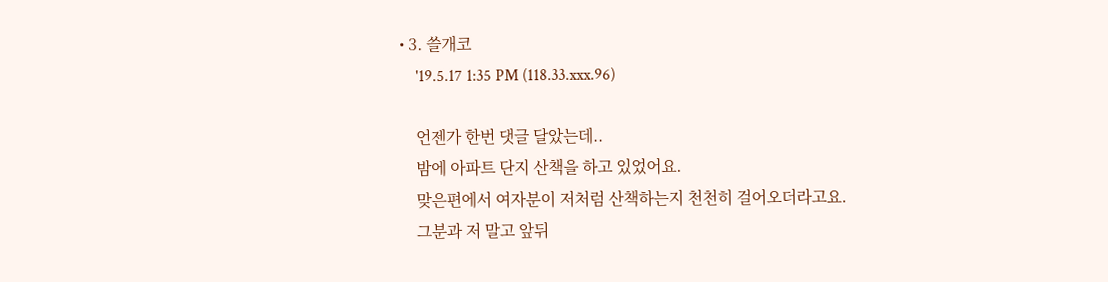• 3. 쓸개코
    '19.5.17 1:35 PM (118.33.xxx.96)

    언젠가 한번 댓글 달았는데..
    밤에 아파트 단지 산책을 하고 있었어요.
    맞은편에서 여자분이 저처럼 산책하는지 천천히 걸어오더라고요.
    그분과 저 말고 앞뒤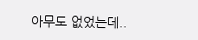아무도 없었는데..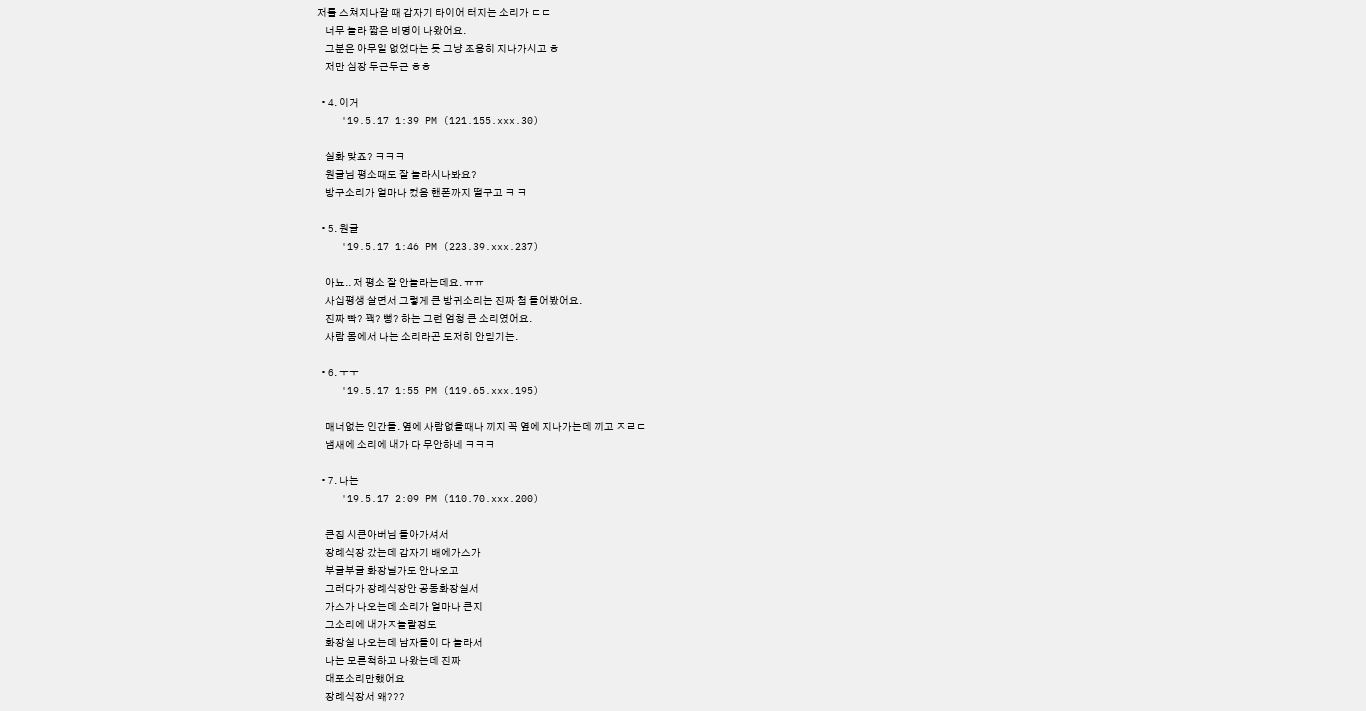저를 스쳐지나갈 때 갑자기 타이어 터지는 소리가 ㄷㄷ
    너무 놀라 짧은 비명이 나왔어요.
    그분은 아무일 없었다는 듯 그냥 조용히 지나가시고 ㅎ
    저만 심장 두근두근 ㅎㅎ

  • 4. 이거
    '19.5.17 1:39 PM (121.155.xxx.30)

    실화 맞죠? ㅋㅋㅋ
    원글님 평소때도 잘 놀라시나봐요?
    방구소리가 얼마나 컸음 핸폰까지 떨구고 ㅋ ㅋ

  • 5. 원글
    '19.5.17 1:46 PM (223.39.xxx.237)

    아뇨.. 저 평소 잘 안놀라는데요. ㅠㅠ
    사십평생 살면서 그렇게 큰 방귀소리는 진짜 첨 들어봤어요.
    진짜 빡? 꽥? 뻥? 하는 그런 엄청 큰 소리였어요.
    사람 몸에서 나는 소리라곤 도저히 안믿기는.

  • 6. ㅜㅜ
    '19.5.17 1:55 PM (119.65.xxx.195)

    매너없는 인간들. 옆에 사람없을때나 끼지 꼭 옆에 지나가는데 끼고 ㅈㄹㄷ
    냄새에 소리에 내가 다 무안하네 ㅋㅋㅋ

  • 7. 나는
    '19.5.17 2:09 PM (110.70.xxx.200)

    큰집 시큰아버님 돌아가셔서
    장례식장 갔는데 갑자기 배에가스가
    부글부글 화장닐가도 안나오고
    그러다가 장례식장안 공동화장실서
    가스가 나오는데 소리가 얼마나 큰지
    그소리에 내가ㅈ놀랄정도
    화장실 나오는데 남자들이 다 놀라서
    나는 모른척하고 나왔는데 진짜
    대포소리만했어요
    장례식장서 왜???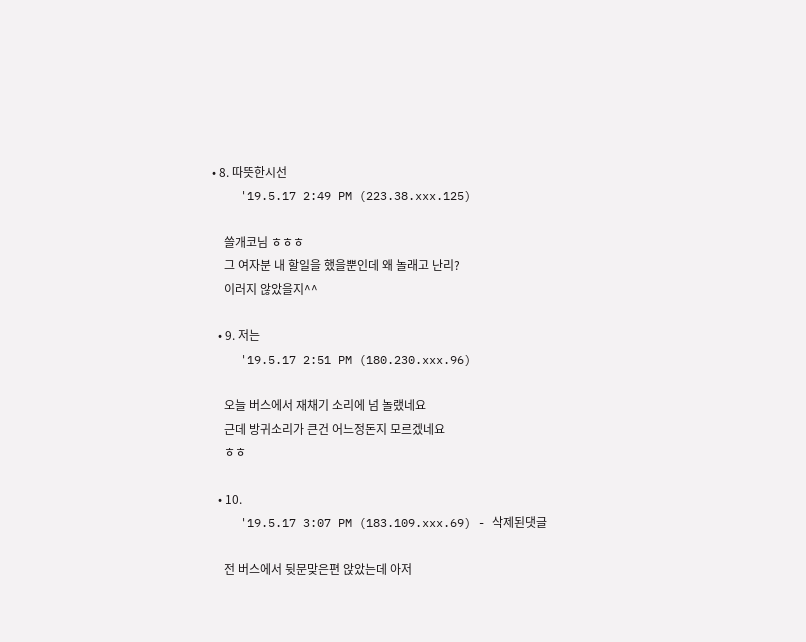• 8. 따뜻한시선
    '19.5.17 2:49 PM (223.38.xxx.125)

    쓸개코님 ㅎㅎㅎ
    그 여자분 내 할일을 했을뿐인데 왜 놀래고 난리?
    이러지 않았을지^^

  • 9. 저는
    '19.5.17 2:51 PM (180.230.xxx.96)

    오늘 버스에서 재채기 소리에 넘 놀랬네요
    근데 방귀소리가 큰건 어느정돈지 모르겠네요
    ㅎㅎ

  • 10.
    '19.5.17 3:07 PM (183.109.xxx.69) - 삭제된댓글

    전 버스에서 뒷문맞은편 앉았는데 아저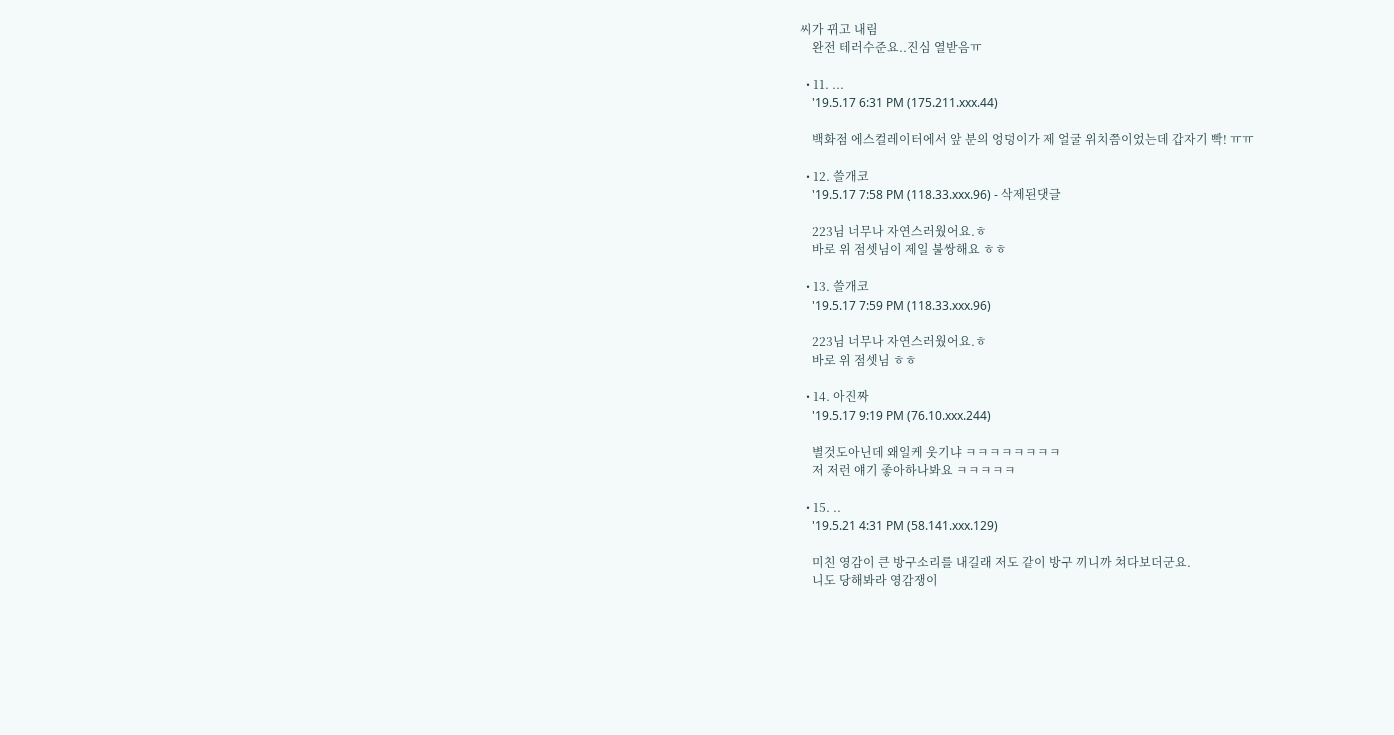씨가 뀌고 내림
    완전 테러수준요..진심 열받음ㅠ

  • 11. ...
    '19.5.17 6:31 PM (175.211.xxx.44)

    백화점 에스컬레이터에서 앞 분의 엉덩이가 제 얼굴 위치쯤이었는데 갑자기 빡! ㅠㅠ

  • 12. 쓸개코
    '19.5.17 7:58 PM (118.33.xxx.96) - 삭제된댓글

    223님 너무나 자연스러웠어요.ㅎ
    바로 위 점셋님이 제일 불쌍해요 ㅎㅎ

  • 13. 쓸개코
    '19.5.17 7:59 PM (118.33.xxx.96)

    223님 너무나 자연스러웠어요.ㅎ
    바로 위 점셋님 ㅎㅎ

  • 14. 아진짜
    '19.5.17 9:19 PM (76.10.xxx.244)

    별것도아닌데 왜일케 웃기냐 ㅋㅋㅋㅋㅋㅋㅋㅋ
    저 저런 얘기 좋아하나봐요 ㅋㅋㅋㅋㅋ

  • 15. ..
    '19.5.21 4:31 PM (58.141.xxx.129)

    미친 영감이 큰 방구소리를 내길래 저도 같이 방구 끼니까 쳐다보더군요.
    니도 당해봐라 영감쟁이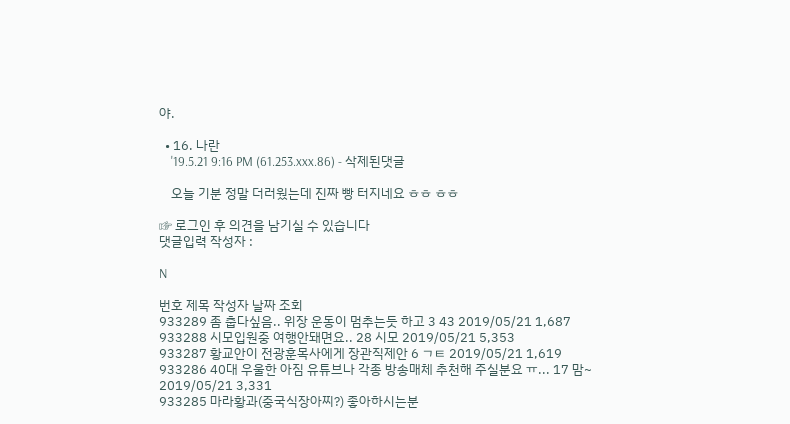야.

  • 16. 나란
    '19.5.21 9:16 PM (61.253.xxx.86) - 삭제된댓글

    오늘 기분 정말 더러웠는데 진짜 빵 터지네요 ㅎㅎ ㅎㅎ

☞ 로그인 후 의견을 남기실 수 있습니다
댓글입력 작성자 :

N

번호 제목 작성자 날짜 조회
933289 좀 춥다싶음.. 위장 운동이 멈추는듯 하고 3 43 2019/05/21 1,687
933288 시모입원중 여행안돼면요.. 28 시모 2019/05/21 5,353
933287 황교안이 전광훈목사에게 장관직제안 6 ㄱㅌ 2019/05/21 1,619
933286 40대 우울한 아짐 유튜브나 각종 방송매체 추천해 주실분요 ㅠ... 17 맘~ 2019/05/21 3,331
933285 마라황과(중국식장아찌?) 좋아하시는분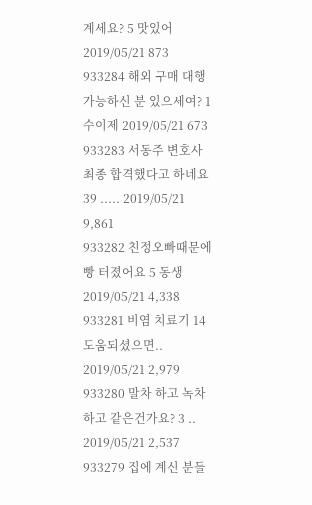계세요? 5 맛있어 2019/05/21 873
933284 해외 구매 대행 가능하신 분 있으세여? 1 수이제 2019/05/21 673
933283 서동주 변호사 최종 합격했다고 하네요 39 ..... 2019/05/21 9,861
933282 친정오빠때문에 빵 터졌어요 5 동생 2019/05/21 4,338
933281 비염 치료기 14 도움되셨으면.. 2019/05/21 2,979
933280 말차 하고 녹차하고 같은건가요? 3 .. 2019/05/21 2,537
933279 집에 계신 분들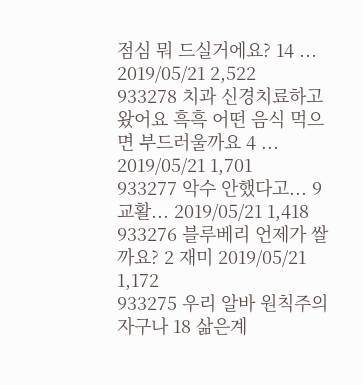점심 뭐 드실거에요? 14 ... 2019/05/21 2,522
933278 치과 신경치료하고 왔어요 흑흑 어떤 음식 먹으면 부드러울까요 4 ... 2019/05/21 1,701
933277 악수 안했다고... 9 교활... 2019/05/21 1,418
933276 블루베리 언제가 쌀까요? 2 재미 2019/05/21 1,172
933275 우리 알바 원칙주의자구나 18 삶은계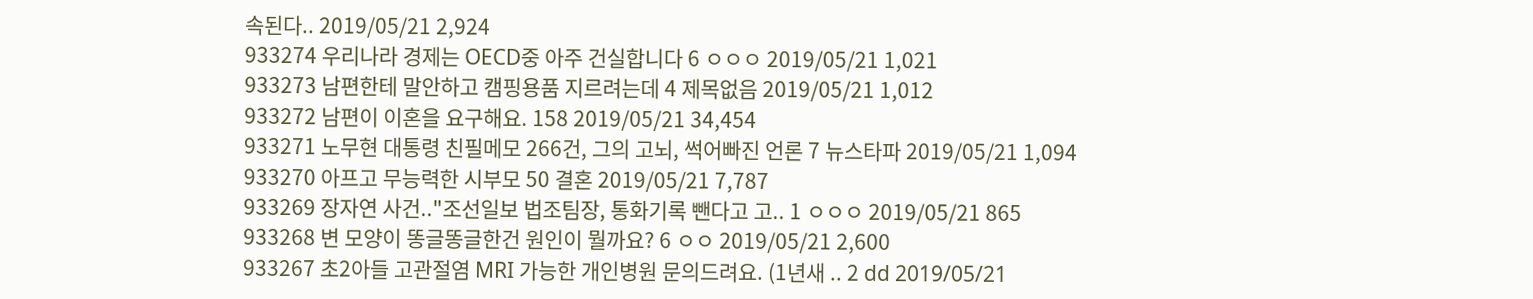속된다.. 2019/05/21 2,924
933274 우리나라 경제는 OECD중 아주 건실합니다 6 ㅇㅇㅇ 2019/05/21 1,021
933273 남편한테 말안하고 캠핑용품 지르려는데 4 제목없음 2019/05/21 1,012
933272 남편이 이혼을 요구해요. 158 2019/05/21 34,454
933271 노무현 대통령 친필메모 266건, 그의 고뇌, 썩어빠진 언론 7 뉴스타파 2019/05/21 1,094
933270 아프고 무능력한 시부모 50 결혼 2019/05/21 7,787
933269 장자연 사건.."조선일보 법조팀장, 통화기록 뺀다고 고.. 1 ㅇㅇㅇ 2019/05/21 865
933268 변 모양이 똥글똥글한건 원인이 뭘까요? 6 ㅇㅇ 2019/05/21 2,600
933267 초2아들 고관절염 MRI 가능한 개인병원 문의드려요. (1년새 .. 2 dd 2019/05/21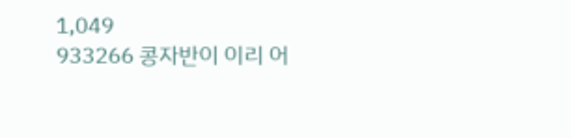1,049
933266 콩자반이 이리 어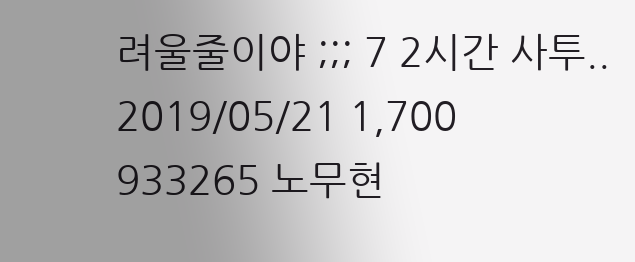려울줄이야 ;;; 7 2시간 사투.. 2019/05/21 1,700
933265 노무현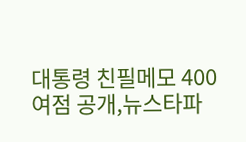대통령 친필메모 400여점 공개,뉴스타파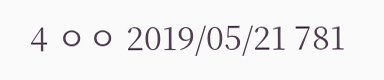4 ㅇㅇ 2019/05/21 781